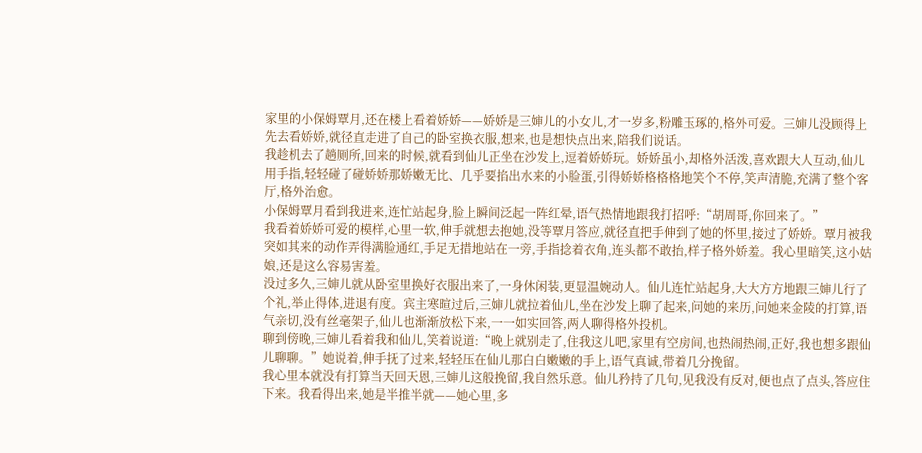家里的小保姆覃月,还在楼上看着娇娇——娇娇是三婶儿的小女儿,才一岁多,粉雕玉琢的,格外可爱。三婶儿没顾得上先去看娇娇,就径直走进了自己的卧室换衣服,想来,也是想快点出来,陪我们说话。
我趁机去了趟厕所,回来的时候,就看到仙儿正坐在沙发上,逗着娇娇玩。娇娇虽小,却格外活泼,喜欢跟大人互动,仙儿用手指,轻轻碰了碰娇娇那娇嫩无比、几乎要掐出水来的小脸蛋,引得娇娇格格格地笑个不停,笑声清脆,充满了整个客厅,格外治愈。
小保姆覃月看到我进来,连忙站起身,脸上瞬间泛起一阵红晕,语气热情地跟我打招呼:“胡周哥,你回来了。”
我看着娇娇可爱的模样,心里一软,伸手就想去抱她,没等覃月答应,就径直把手伸到了她的怀里,接过了娇娇。覃月被我突如其来的动作弄得满脸通红,手足无措地站在一旁,手指捻着衣角,连头都不敢抬,样子格外娇羞。我心里暗笑,这小姑娘,还是这么容易害羞。
没过多久,三婶儿就从卧室里换好衣服出来了,一身休闲装,更显温婉动人。仙儿连忙站起身,大大方方地跟三婶儿行了个礼,举止得体,进退有度。宾主寒暄过后,三婶儿就拉着仙儿,坐在沙发上聊了起来,问她的来历,问她来金陵的打算,语气亲切,没有丝毫架子,仙儿也渐渐放松下来,一一如实回答,两人聊得格外投机。
聊到傍晚,三婶儿看着我和仙儿,笑着说道:“晚上就别走了,住我这儿吧,家里有空房间,也热闹热闹,正好,我也想多跟仙儿聊聊。”她说着,伸手抚了过来,轻轻压在仙儿那白白嫩嫩的手上,语气真诚,带着几分挽留。
我心里本就没有打算当天回天恩,三婶儿这般挽留,我自然乐意。仙儿矜持了几句,见我没有反对,便也点了点头,答应住下来。我看得出来,她是半推半就——她心里,多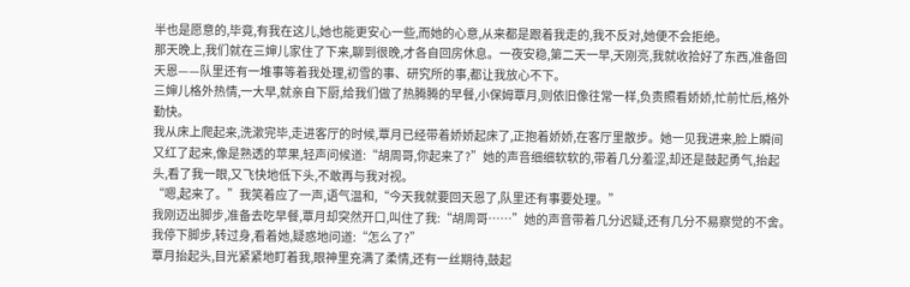半也是愿意的,毕竟,有我在这儿,她也能更安心一些,而她的心意,从来都是跟着我走的,我不反对,她便不会拒绝。
那天晚上,我们就在三婶儿家住了下来,聊到很晚,才各自回房休息。一夜安稳,第二天一早,天刚亮,我就收拾好了东西,准备回天恩——队里还有一堆事等着我处理,初雪的事、研究所的事,都让我放心不下。
三婶儿格外热情,一大早,就亲自下厨,给我们做了热腾腾的早餐,小保姆覃月,则依旧像往常一样,负责照看娇娇,忙前忙后,格外勤快。
我从床上爬起来,洗漱完毕,走进客厅的时候,覃月已经带着娇娇起床了,正抱着娇娇,在客厅里散步。她一见我进来,脸上瞬间又红了起来,像是熟透的苹果,轻声问候道:“胡周哥,你起来了?”她的声音细细软软的,带着几分羞涩,却还是鼓起勇气,抬起头,看了我一眼,又飞快地低下头,不敢再与我对视。
“嗯,起来了。”我笑着应了一声,语气温和,“今天我就要回天恩了,队里还有事要处理。”
我刚迈出脚步,准备去吃早餐,覃月却突然开口,叫住了我:“胡周哥……”她的声音带着几分迟疑,还有几分不易察觉的不舍。
我停下脚步,转过身,看着她,疑惑地问道:“怎么了?”
覃月抬起头,目光紧紧地盯着我,眼神里充满了柔情,还有一丝期待,鼓起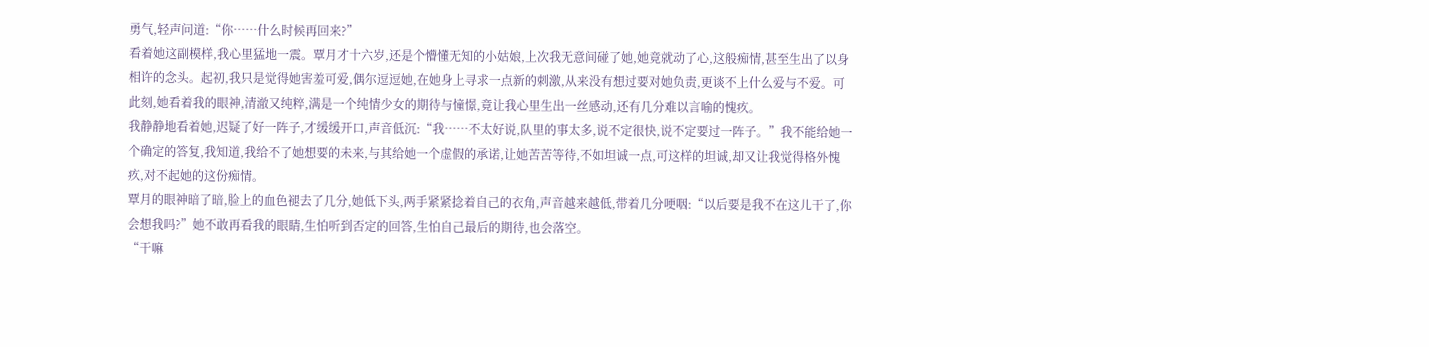勇气,轻声问道:“你……什么时候再回来?”
看着她这副模样,我心里猛地一震。覃月才十六岁,还是个懵懂无知的小姑娘,上次我无意间碰了她,她竟就动了心,这般痴情,甚至生出了以身相许的念头。起初,我只是觉得她害羞可爱,偶尔逗逗她,在她身上寻求一点新的刺激,从来没有想过要对她负责,更谈不上什么爱与不爱。可此刻,她看着我的眼神,清澈又纯粹,满是一个纯情少女的期待与憧憬,竟让我心里生出一丝感动,还有几分难以言喻的愧疚。
我静静地看着她,迟疑了好一阵子,才缓缓开口,声音低沉:“我……不太好说,队里的事太多,说不定很快,说不定要过一阵子。”我不能给她一个确定的答复,我知道,我给不了她想要的未来,与其给她一个虚假的承诺,让她苦苦等待,不如坦诚一点,可这样的坦诚,却又让我觉得格外愧疚,对不起她的这份痴情。
覃月的眼神暗了暗,脸上的血色褪去了几分,她低下头,两手紧紧捻着自己的衣角,声音越来越低,带着几分哽咽:“以后要是我不在这儿干了,你会想我吗?”她不敢再看我的眼睛,生怕听到否定的回答,生怕自己最后的期待,也会落空。
“干嘛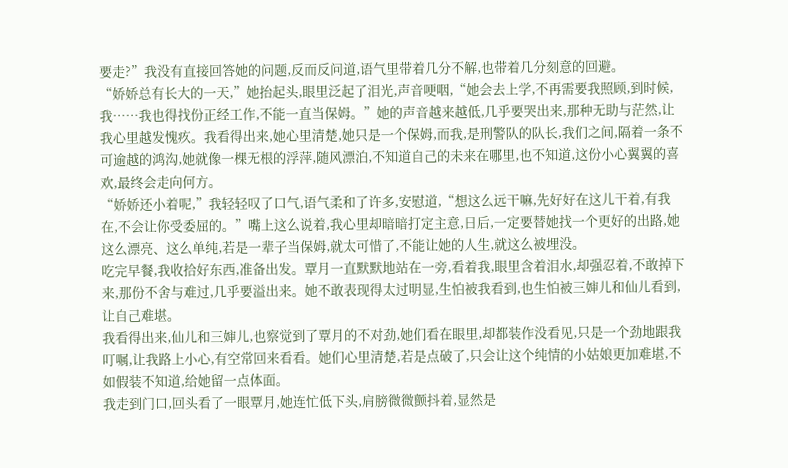要走?”我没有直接回答她的问题,反而反问道,语气里带着几分不解,也带着几分刻意的回避。
“娇娇总有长大的一天,”她抬起头,眼里泛起了泪光,声音哽咽,“她会去上学,不再需要我照顾,到时候,我……我也得找份正经工作,不能一直当保姆。”她的声音越来越低,几乎要哭出来,那种无助与茫然,让我心里越发愧疚。我看得出来,她心里清楚,她只是一个保姆,而我,是刑警队的队长,我们之间,隔着一条不可逾越的鸿沟,她就像一棵无根的浮萍,随风漂泊,不知道自己的未来在哪里,也不知道,这份小心翼翼的喜欢,最终会走向何方。
“娇娇还小着呢,”我轻轻叹了口气,语气柔和了许多,安慰道,“想这么远干嘛,先好好在这儿干着,有我在,不会让你受委屈的。”嘴上这么说着,我心里却暗暗打定主意,日后,一定要替她找一个更好的出路,她这么漂亮、这么单纯,若是一辈子当保姆,就太可惜了,不能让她的人生,就这么被埋没。
吃完早餐,我收拾好东西,准备出发。覃月一直默默地站在一旁,看着我,眼里含着泪水,却强忍着,不敢掉下来,那份不舍与难过,几乎要溢出来。她不敢表现得太过明显,生怕被我看到,也生怕被三婶儿和仙儿看到,让自己难堪。
我看得出来,仙儿和三婶儿,也察觉到了覃月的不对劲,她们看在眼里,却都装作没看见,只是一个劲地跟我叮嘱,让我路上小心,有空常回来看看。她们心里清楚,若是点破了,只会让这个纯情的小姑娘更加难堪,不如假装不知道,给她留一点体面。
我走到门口,回头看了一眼覃月,她连忙低下头,肩膀微微颤抖着,显然是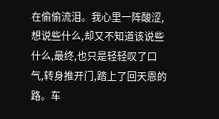在偷偷流泪。我心里一阵酸涩,想说些什么,却又不知道该说些什么,最终,也只是轻轻叹了口气,转身推开门,踏上了回天恩的路。车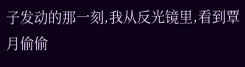子发动的那一刻,我从反光镜里,看到覃月偷偷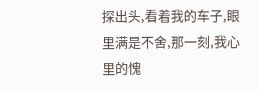探出头,看着我的车子,眼里满是不舍,那一刻,我心里的愧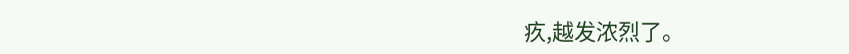疚,越发浓烈了。